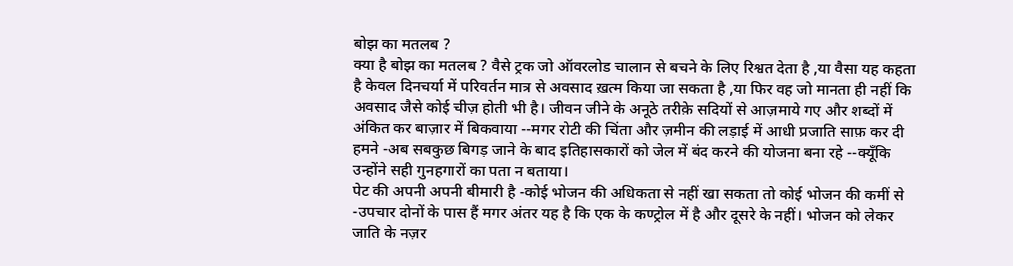बोझ का मतलब ?
क्या है बोझ का मतलब ? वैसे ट्रक जो ऑवरलोड चालान से बचने के लिए रिश्वत देता है ,या वैसा यह कहता है केवल दिनचर्या में परिवर्तन मात्र से अवसाद ख़त्म किया जा सकता है ,या फिर वह जो मानता ही नहीं कि अवसाद जैसे कोई चीज़ होती भी है। जीवन जीने के अनूठे तरीक़े सदियों से आज़माये गए और शब्दों में अंकित कर बाज़ार में बिकवाया --मगर रोटी की चिंता और ज़मीन की लड़ाई में आधी प्रजाति साफ़ कर दी हमने -अब सबकुछ बिगड़ जाने के बाद इतिहासकारों को जेल में बंद करने की योजना बना रहे --क्यूँकि उन्होंने सही गुनहगारों का पता न बताया।
पेट की अपनी अपनी बीमारी है -कोई भोजन की अधिकता से नहीं खा सकता तो कोई भोजन की कमीं से -उपचार दोनों के पास हैं मगर अंतर यह है कि एक के कण्ट्रोल में है और दूसरे के नहीं। भोजन को लेकर जाति के नज़र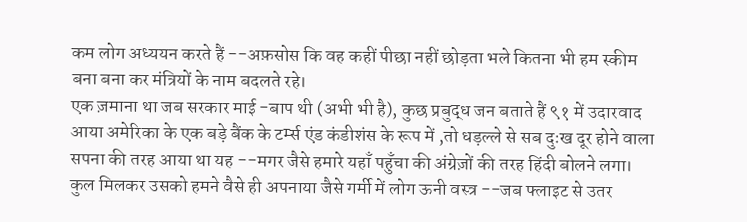कम लोग अध्ययन करते हैं --अफ़सोस कि वह कहीं पीछा नहीं छोड़ता भले कितना भी हम स्कीम बना बना कर मंत्रियों के नाम बदलते रहे।
एक ज़माना था जब सरकार माई -बाप थी (अभी भी है), कुछ प्रबुद्ध जन बताते हैं ९१ में उदारवाद आया अमेरिका के एक बड़े बैंक के टर्म्स एंड कंडीशंस के रूप में ,तो धड़ल्ले से सब दुःख दूर होने वाला सपना की तरह आया था यह --मगर जैसे हमारे यहाँ पहुँचा की अंग्रेज़ों की तरह हिंदी बोलने लगा। कुल मिलकर उसको हमने वैसे ही अपनाया जैसे गर्मी में लोग ऊनी वस्त्र --जब फ्लाइट से उतर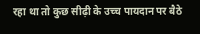रहा था तो कुछ सीढ़ी के उच्च पायदान पर बैठे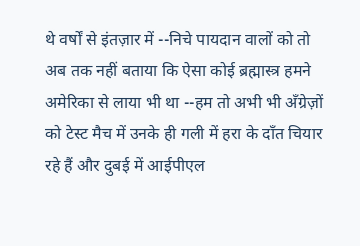थे वर्षों से इंतज़ार में --निचे पायदान वालों को तो अब तक नहीं बताया कि ऐसा कोई ब्रह्मास्त्र हमने अमेरिका से लाया भी था --हम तो अभी भी अँग्रेज़ों को टेस्ट मैच में उनके ही गली में हरा के दाँत चियार रहे हैं और दुबई में आईपीएल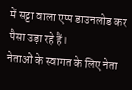में सट्टा वाला एप्प डाउनलोड कर पैसा उड़ा रहे हैं।
नेताओं के स्वागत के लिए नेता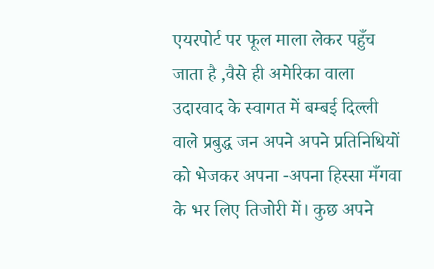एयरपोर्ट पर फूल माला लेकर पहुँच जाता है ,वैसे ही अमेरिका वाला उदारवाद के स्वागत में बम्बई दिल्ली वाले प्रबुद्ध जन अपने अपने प्रतिनिधियों को भेजकर अपना -अपना हिस्सा मँगवा के भर लिए तिजोरी में। कुछ अपने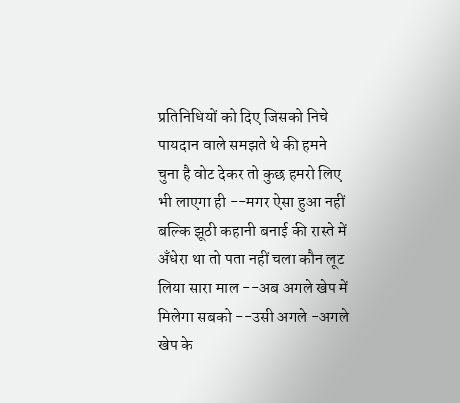प्रतिनिधियों को दिए जिसको निचे पायदान वाले समझते थे की हमने चुना है वोट देकर तो कुछ हमरो लिए भी लाएगा ही --मगर ऐसा हुआ नहीं बल्कि झूठी कहानी बनाई की रास्ते में अँधेरा था तो पता नहीं चला कौन लूट लिया सारा माल --अब अगले खेप में मिलेगा सबको --उसी अगले -अगले खेप के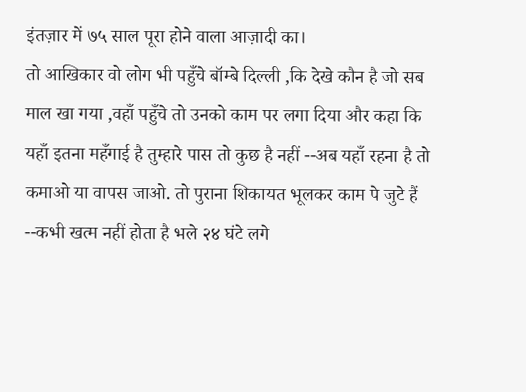इंतज़ार में ७५ साल पूरा होने वाला आज़ादी का।
तो आखिकार वो लोग भी पहुँचे बॉम्बे दिल्ली ,कि देखे कौन है जो सब माल खा गया ,वहाँ पहुँचे तो उनको काम पर लगा दिया और कहा कि यहाँ इतना महँगाई है तुम्हारे पास तो कुछ है नहीं --अब यहाँ रहना है तो कमाओ या वापस जाओ. तो पुराना शिकायत भूलकर काम पे जुटे हैं --कभी खत्म नहीं होता है भले २४ घंटे लगे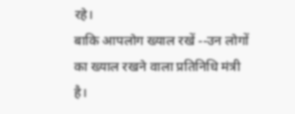रहे।
बाकि आपलोग ख्याल रखें --उन लोगों का ख्याल रखने वाला प्रतिनिधि मंत्री है।